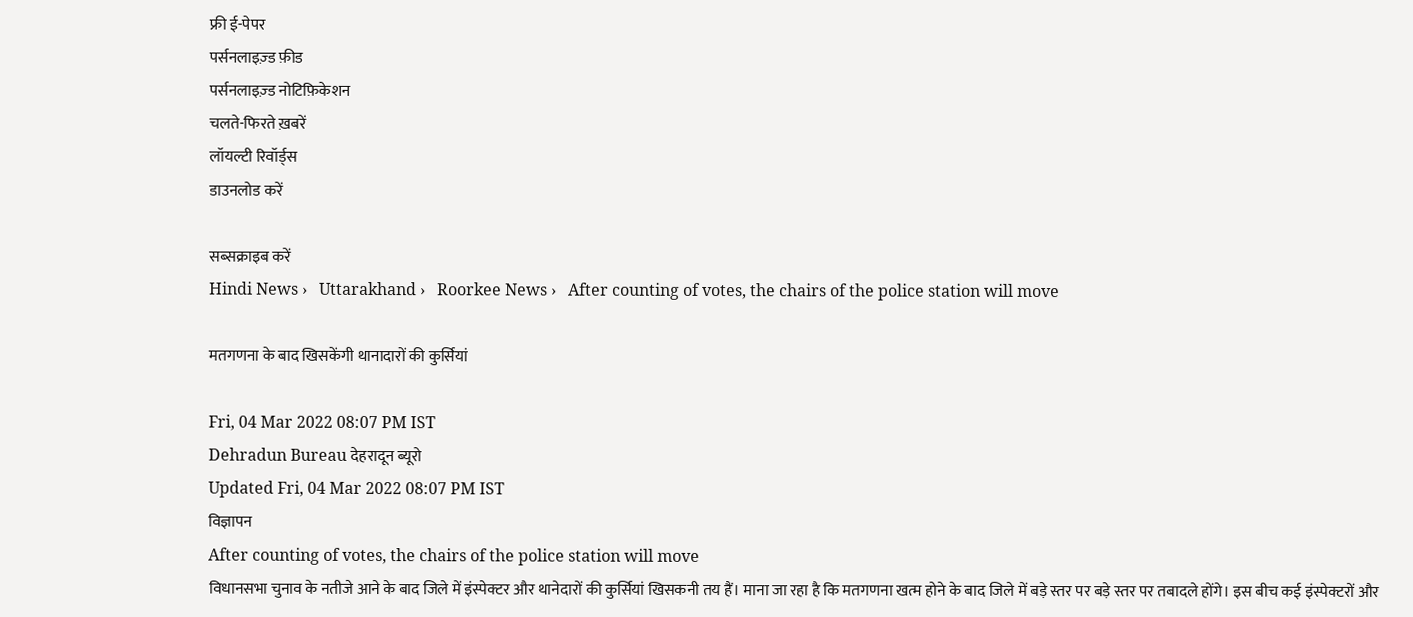फ्री ई-पेपर
पर्सनलाइज़्ड फ़ीड
पर्सनलाइज़्ड नोटिफ़िकेशन
चलते-फिरते ख़बरें
लॉयल्टी रिवॉर्ड्स
डाउनलोड करें

सब्सक्राइब करें
Hindi News ›   Uttarakhand ›   Roorkee News ›   After counting of votes, the chairs of the police station will move

मतगणना के बाद खिसकेंगी थानादारों की कुर्सियां

Fri, 04 Mar 2022 08:07 PM IST
Dehradun Bureau देहरादून ब्यूरो
Updated Fri, 04 Mar 2022 08:07 PM IST
विज्ञापन
After counting of votes, the chairs of the police station will move
विधानसभा चुनाव के नतीजे आने के बाद जिले में इंस्पेक्टर और थानेदारों की कुर्सियां खिसकनी तय हैं। माना जा रहा है कि मतगणना खत्म होने के बाद जिले में बड़े स्तर पर बड़े स्तर पर तबादले होंगे। इस बीच कई इंस्पेक्टरों और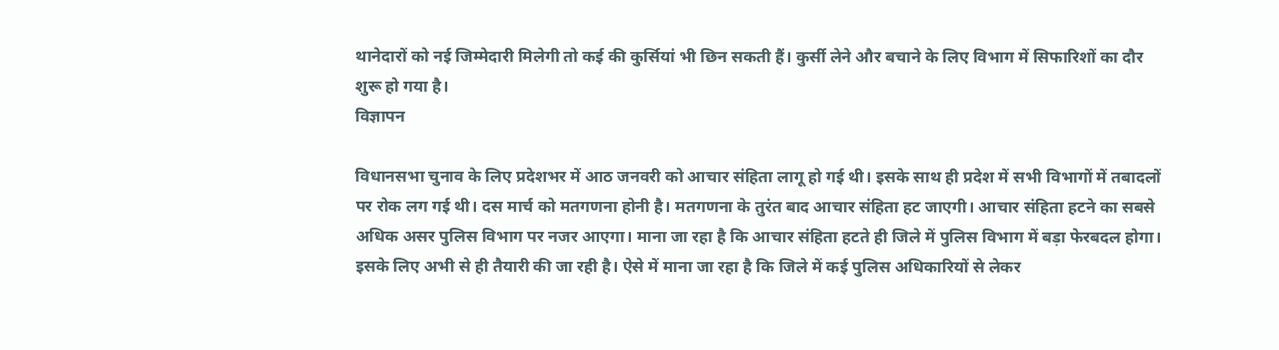थानेदारों को नई जिम्मेदारी मिलेगी तो कई की कुर्सियां भी छिन सकती हैं। कुर्सी लेने और बचाने के लिए विभाग में सिफारिशों का दौर शुरू हो गया है।
विज्ञापन

विधानसभा चुनाव के लिए प्रदेशभर में आठ जनवरी को आचार संहिता लागू हो गई थी। इसके साथ ही प्रदेश में सभी विभागों में तबादलों पर रोक लग गई थी। दस मार्च को मतगणना होनी है। मतगणना के तुरंत बाद आचार संहिता हट जाएगी। आचार संहिता हटने का सबसे अधिक असर पुलिस विभाग पर नजर आएगा। माना जा रहा है कि आचार संहिता हटते ही जिले में पुलिस विभाग में बड़ा फेरबदल होगा। इसके लिए अभी से ही तैयारी की जा रही है। ऐसे में माना जा रहा है कि जिले में कई पुलिस अधिकारियों से लेकर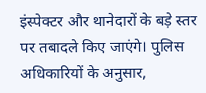इंस्पेक्टर और थानेदारों के बड़े स्तर पर तबादले किए जाएंगे। पुलिस अधिकारियों के अनुसार,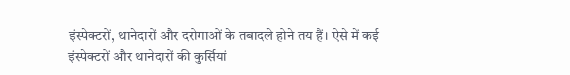इंस्पेक्टरों, थानेदारों और दरोगाओं के तबादले होने तय हैं। ऐसे में कई इंस्पेक्टरों और थानेदारों की कुर्सियां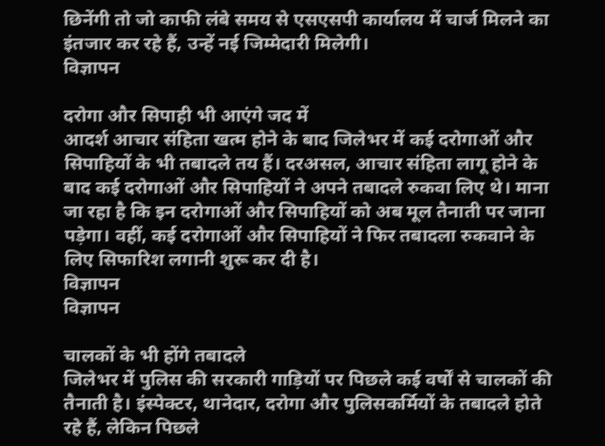छिनेंगी तो जो काफी लंबे समय से एसएसपी कार्यालय में चार्ज मिलने का इंतजार कर रहे हैं, उन्हें नई जिम्मेदारी मिलेगी।
विज्ञापन

दरोगा और सिपाही भी आएंगे जद में
आदर्श आचार संहिता खत्म होने के बाद जिलेभर में कई दरोगाओं और सिपाहियों के भी तबादले तय हैं। दरअसल, आचार संहिता लागू होने के बाद कई दरोगाओं और सिपाहियों ने अपने तबादले रुकवा लिए थे। माना जा रहा है कि इन दरोगाओं और सिपाहियों को अब मूल तैनाती पर जाना पड़ेगा। वहीं, कई दरोगाओं और सिपाहियों ने फिर तबादला रुकवाने के लिए सिफारिश लगानी शुरू कर दी है।
विज्ञापन
विज्ञापन

चालकों के भी होंगे तबादले
जिलेभर में पुलिस की सरकारी गाड़ियों पर पिछले कई वर्षों से चालकों की तैनाती है। इंस्पेक्टर, थानेदार, दरोगा और पुलिसकर्मियों के तबादले होते रहे हैं, लेकिन पिछले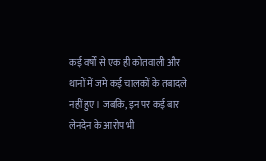कई वर्षों से एक ही कोतवाली और थानों में जमे कई चालकों के तबादले नहीं हुए। जबकि, इन पर कई बार लेनदेन के आरोप भी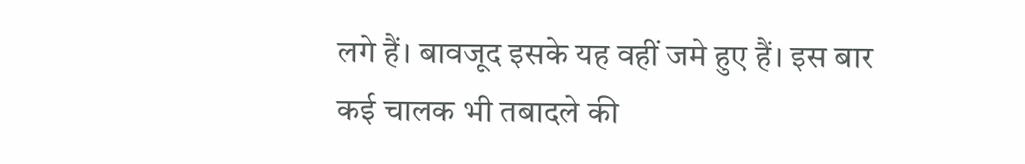लगे हैं। बावजूद इसके यह वहीं जमे हुए हैं। इस बार कई चालक भी तबादले की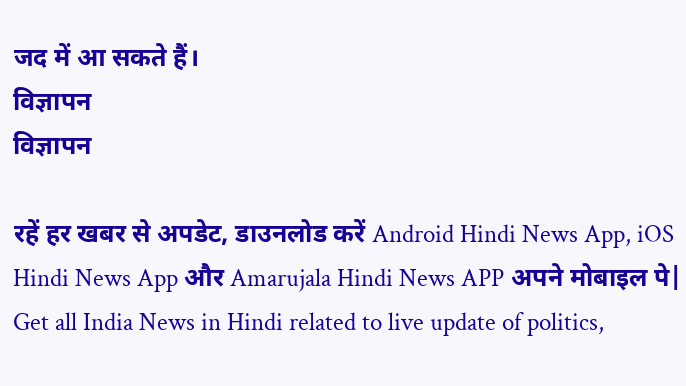जद में आ सकते हैं।
विज्ञापन
विज्ञापन

रहें हर खबर से अपडेट, डाउनलोड करें Android Hindi News App, iOS Hindi News App और Amarujala Hindi News APP अपने मोबाइल पे|
Get all India News in Hindi related to live update of politics,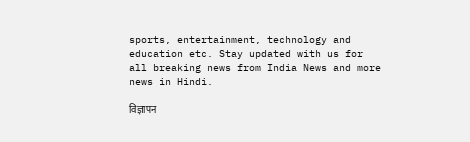sports, entertainment, technology and education etc. Stay updated with us for all breaking news from India News and more news in Hindi.

विज्ञापन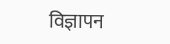विज्ञापन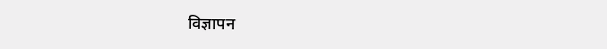विज्ञापन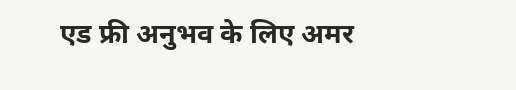एड फ्री अनुभव के लिए अमर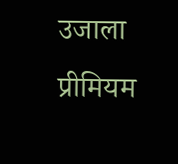उजाला प्रीमियम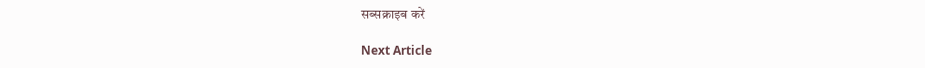सब्सक्राइब करें

Next Article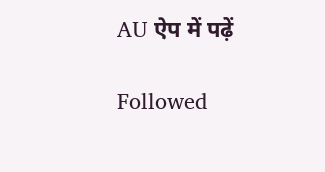AU ऐप में पढ़ें

Followed